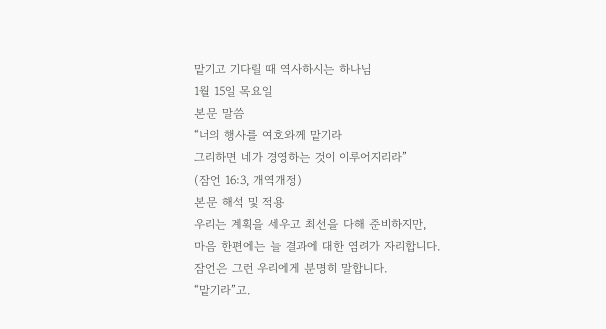맡기고 기다릴 때 역사하시는 하나님
1월 15일 목요일
본문 말씀
“너의 행사를 여호와께 맡기라
그리하면 네가 경영하는 것이 이루어지리라”
(잠언 16:3, 개역개정)
본문 해석 및 적용
우리는 계획을 세우고 최선을 다해 준비하지만,
마음 한편에는 늘 결과에 대한 염려가 자리합니다.
잠언은 그런 우리에게 분명히 말합니다.
“맡기라”고.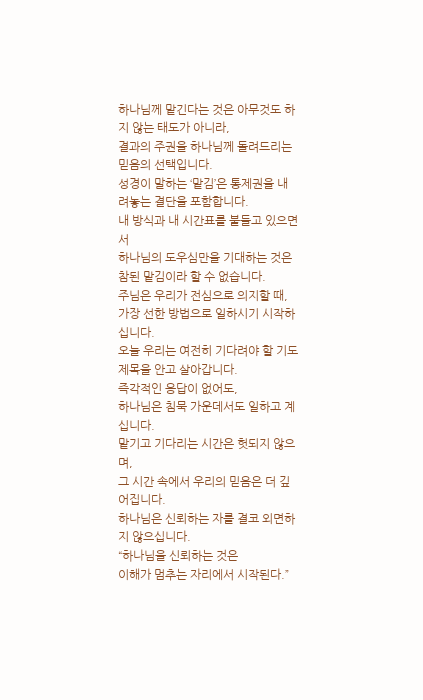하나님께 맡긴다는 것은 아무것도 하지 않는 태도가 아니라,
결과의 주권을 하나님께 돌려드리는 믿음의 선택입니다.
성경이 말하는 ‘맡김’은 통제권을 내려놓는 결단을 포함합니다.
내 방식과 내 시간표를 붙들고 있으면서
하나님의 도우심만을 기대하는 것은
참된 맡김이라 할 수 없습니다.
주님은 우리가 전심으로 의지할 때,
가장 선한 방법으로 일하시기 시작하십니다.
오늘 우리는 여전히 기다려야 할 기도 제목을 안고 살아갑니다.
즉각적인 응답이 없어도,
하나님은 침묵 가운데서도 일하고 계십니다.
맡기고 기다리는 시간은 헛되지 않으며,
그 시간 속에서 우리의 믿음은 더 깊어집니다.
하나님은 신뢰하는 자를 결코 외면하지 않으십니다.
“하나님을 신뢰하는 것은
이해가 멈추는 자리에서 시작된다.”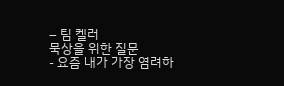– 팀 켈러
묵상을 위한 질문
- 요즘 내가 가장 염려하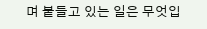며 붙들고 있는 일은 무엇입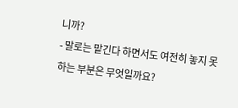니까?
- 말로는 맡긴다 하면서도 여전히 놓지 못하는 부분은 무엇일까요?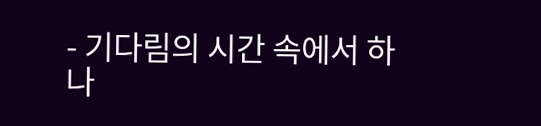- 기다림의 시간 속에서 하나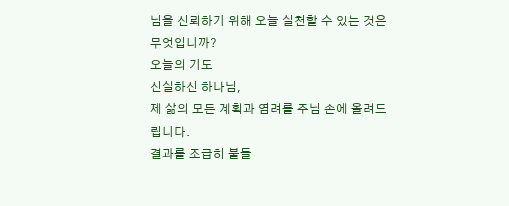님을 신뢰하기 위해 오늘 실천할 수 있는 것은 무엇입니까?
오늘의 기도
신실하신 하나님,
제 삶의 모든 계획과 염려를 주님 손에 올려드립니다.
결과를 조급히 붙들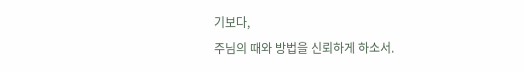기보다,
주님의 때와 방법을 신뢰하게 하소서.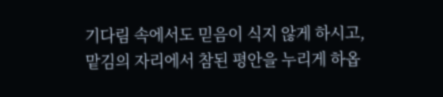기다림 속에서도 믿음이 식지 않게 하시고,
맡김의 자리에서 참된 평안을 누리게 하옵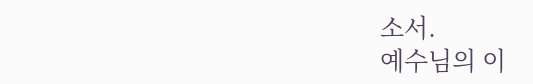소서.
예수님의 이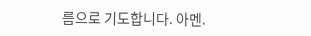름으로 기도합니다. 아멘.